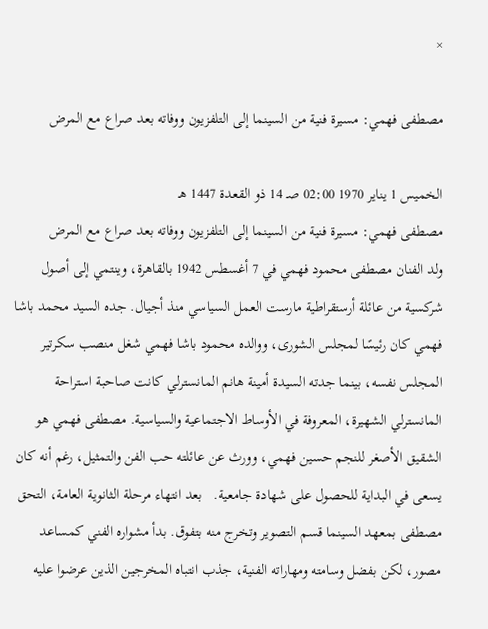×

مصطفى فهمي: مسيرة فنية من السينما إلى التلفزيون ووفاته بعد صراع مع المرض

الخميس 1 يناير 1970 02:00 صـ 14 ذو القعدة 1447 هـ
مصطفى فهمي: مسيرة فنية من السينما إلى التلفزيون ووفاته بعد صراع مع المرض
ولد الفنان مصطفى محمود فهمي في 7 أغسطس 1942 بالقاهرة، وينتمي إلى أصول شركسية من عائلة أرستقراطية مارست العمل السياسي منذ أجيال. جده السيد محمد باشا فهمي كان رئيسًا لمجلس الشورى، ووالده محمود باشا فهمي شغل منصب سكرتير المجلس نفسه، بينما جدته السيدة أمينة هانم المانسترلي كانت صاحبة استراحة المانسترلي الشهيرة، المعروفة في الأوساط الاجتماعية والسياسية. مصطفى فهمي هو الشقيق الأصغر للنجم حسين فهمي، وورث عن عائلته حب الفن والتمثيل، رغم أنه كان يسعى في البداية للحصول على شهادة جامعية.   بعد انتهاء مرحلة الثانوية العامة، التحق مصطفى بمعهد السينما قسم التصوير وتخرج منه بتفوق. بدأ مشواره الفني كمساعد مصور، لكن بفضل وسامته ومهاراته الفنية، جذب انتباه المخرجين الذين عرضوا عليه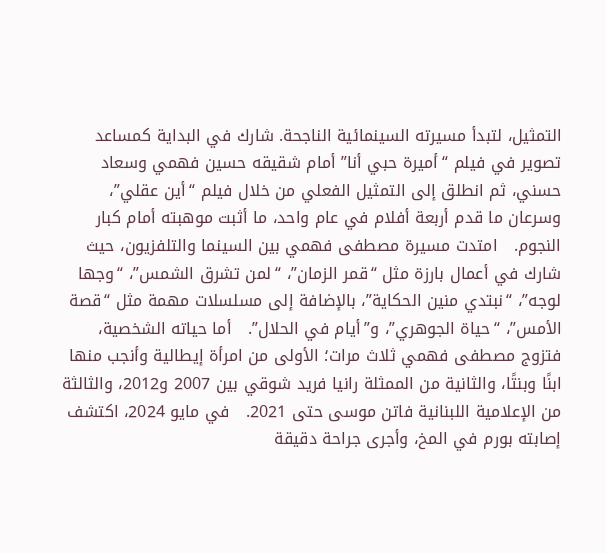التمثيل، لتبدأ مسيرته السينمائية الناجحة. شارك في البداية كمساعد تصوير في فيلم “أميرة حبي أنا” أمام شقيقه حسين فهمي وسعاد حسني، ثم انطلق إلى التمثيل الفعلي من خلال فيلم “أين عقلي”، وسرعان ما قدم أربعة أفلام في عام واحد، ما أثبت موهبته أمام كبار النجوم.   امتدت مسيرة مصطفى فهمي بين السينما والتلفزيون، حيث شارك في أعمال بارزة مثل “قمر الزمان”، “لمن تشرق الشمس”، “وجها لوجه”، “نبتدي منين الحكاية”، بالإضافة إلى مسلسلات مهمة مثل “قصة الأمس”، “حياة الجوهري”، و”أيام في الحلال”.   أما حياته الشخصية، فتزوج مصطفى فهمي ثلاث مرات؛ الأولى من امرأة إيطالية وأنجب منها ابنًا وبنتًا، والثانية من الممثلة رانيا فريد شوقي بين 2007 و2012، والثالثة من الإعلامية اللبنانية فاتن موسى حتى 2021.   في مايو 2024، اكتشف إصابته بورم في المخ، وأجرى جراحة دقيقة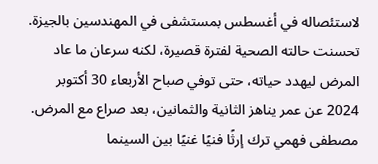لاستئصاله في أغسطس بمستشفى في المهندسين بالجيزة. تحسنت حالته الصحية لفترة قصيرة، لكنه سرعان ما عاد المرض ليهدد حياته، حتى توفي صباح الأربعاء 30 أكتوبر 2024 عن عمر يناهز الثانية والثمانين، بعد صراع مع المرض.   مصطفى فهمي ترك إرثًا فنيًا غنيًا بين السينما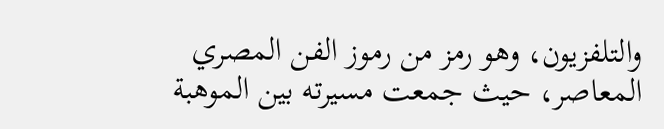والتلفزيون، وهو رمز من رموز الفن المصري المعاصر، حيث جمعت مسيرته بين الموهبة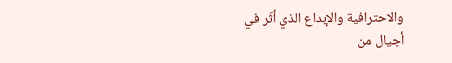والاحترافية والإبداع الذي أثّر في أجيال من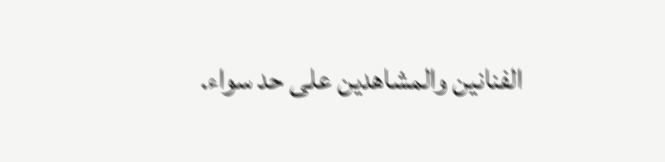الفنانين والمشاهدين على حد سواء.